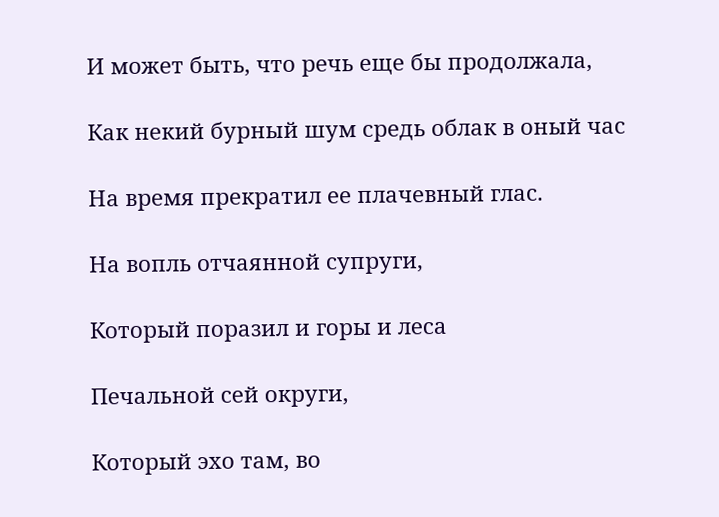И может быть, что речь еще бы продолжала,

Как некий бурный шум средь облак в оный час

На время прекратил ее плачевный глас.

На вопль отчаянной супруги,

Который поразил и горы и леса

Печальной сей округи,

Который эхо там, во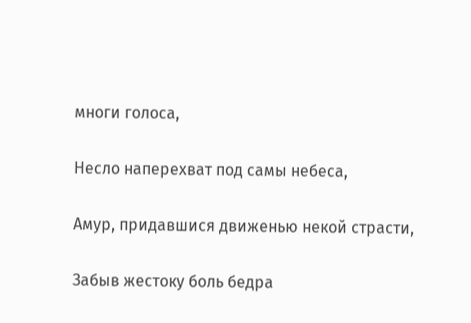многи голоса,

Несло наперехват под самы небеса,

Амур, придавшися движенью некой страсти,

Забыв жестоку боль бедра